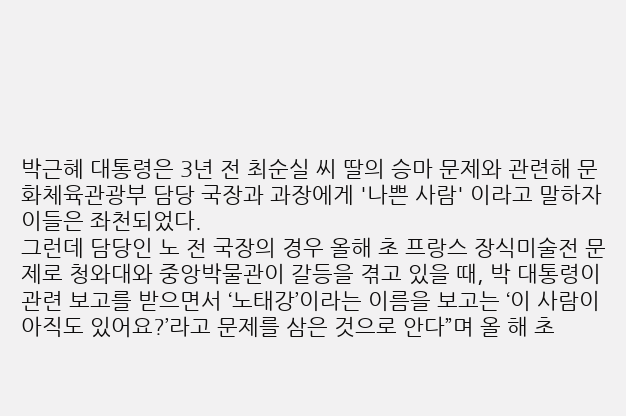박근혜 대통령은 3년 전 최순실 씨 딸의 승마 문제와 관련해 문화체육관광부 담당 국장과 과장에게 '나쁜 사람' 이라고 말하자 이들은 좌천되었다.
그런데 담당인 노 전 국장의 경우 올해 초 프랑스 장식미술전 문제로 청와대와 중앙박물관이 갈등을 겪고 있을 때, 박 대통령이 관련 보고를 받으면서 ‘노태강’이라는 이름을 보고는 ‘이 사람이 아직도 있어요?’라고 문제를 삼은 것으로 안다”며 올 해 초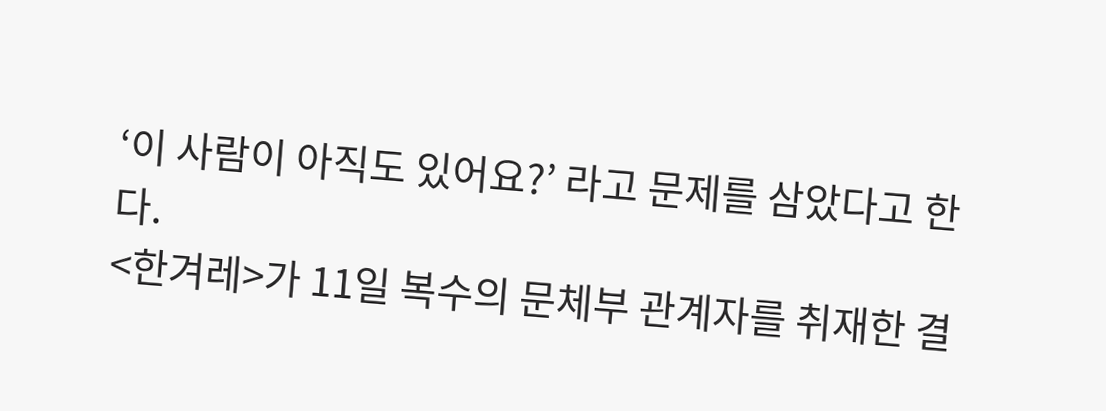‘이 사람이 아직도 있어요?’ 라고 문제를 삼았다고 한다.
<한겨레>가 11일 복수의 문체부 관계자를 취재한 결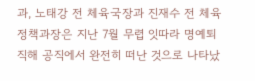과, 노태강 전 체육국장과 진재수 전 체육정책과장은 지난 7월 무렵 잇따라 명예퇴직해 공직에서 완전히 떠난 것으로 나타났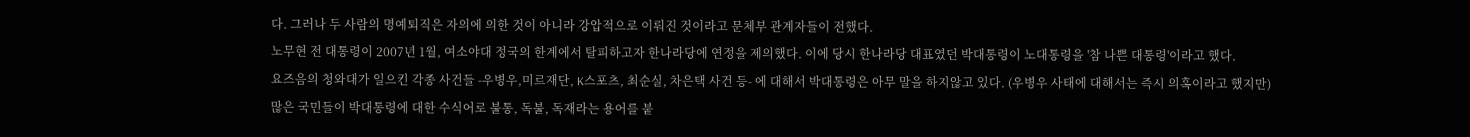다. 그러나 두 사람의 명예퇴직은 자의에 의한 것이 아니라 강압적으로 이뤄진 것이라고 문체부 관계자들이 전했다.
노무현 전 대통령이 2007년 1월, 여소야대 정국의 한계에서 탈피하고자 한나라당에 연정을 제의했다. 이에 당시 한나라당 대표였던 박대통령이 노대통령을 '참 나쁜 대통령'이라고 했다.
요즈음의 청와대가 일으킨 각종 사건들 -우병우,미르재단, K스포츠, 최순실, 차은택 사건 등- 에 대해서 박대통령은 아무 말을 하지않고 있다. (우병우 사태에 대해서는 즉시 의혹이라고 했지만)
많은 국민들이 박대통령에 대한 수식어로 불통, 독불, 독재라는 용어를 붙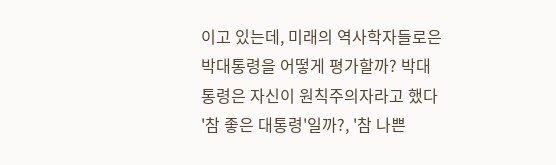이고 있는데, 미래의 역사학자들로은 박대통령을 어떻게 평가할까? 박대통령은 자신이 원칙주의자라고 했다
'참 좋은 대통령'일까?, '참 나쁜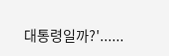대통령일까?'......